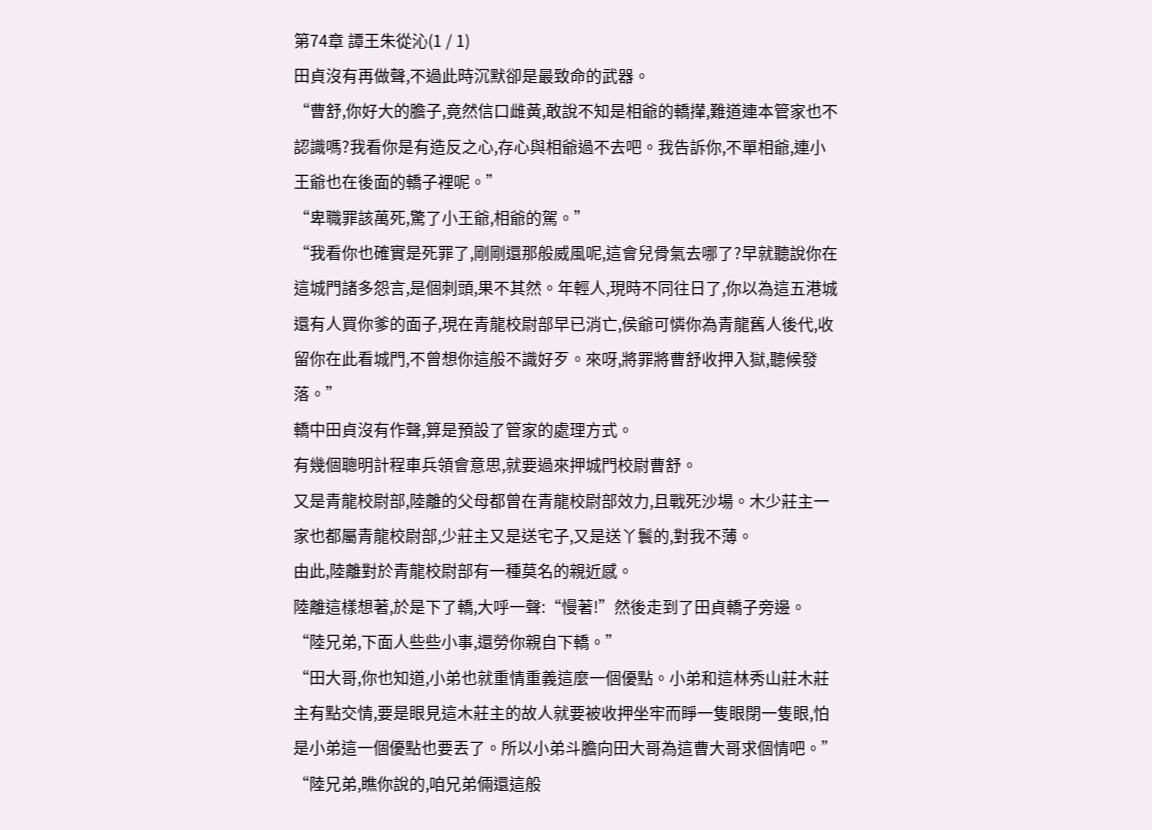第74章 譚王朱從沁(1 / 1)
田貞沒有再做聲,不過此時沉默卻是最致命的武器。
“曹舒,你好大的膽子,竟然信口雌黃,敢說不知是相爺的轎攆,難道連本管家也不認識嗎?我看你是有造反之心,存心與相爺過不去吧。我告訴你,不單相爺,連小王爺也在後面的轎子裡呢。”
“卑職罪該萬死,驚了小王爺,相爺的駕。”
“我看你也確實是死罪了,剛剛還那般威風呢,這會兒骨氣去哪了?早就聽說你在這城門諸多怨言,是個刺頭,果不其然。年輕人,現時不同往日了,你以為這五港城還有人買你爹的面子,現在青龍校尉部早已消亡,侯爺可憐你為青龍舊人後代,收留你在此看城門,不曾想你這般不識好歹。來呀,將罪將曹舒收押入獄,聽候發落。”
轎中田貞沒有作聲,算是預設了管家的處理方式。
有幾個聰明計程車兵領會意思,就要過來押城門校尉曹舒。
又是青龍校尉部,陸離的父母都曾在青龍校尉部效力,且戰死沙場。木少莊主一家也都屬青龍校尉部,少莊主又是送宅子,又是送丫鬟的,對我不薄。
由此,陸離對於青龍校尉部有一種莫名的親近感。
陸離這樣想著,於是下了轎,大呼一聲:“慢著!”然後走到了田貞轎子旁邊。
“陸兄弟,下面人些些小事,還勞你親自下轎。”
“田大哥,你也知道,小弟也就重情重義這麼一個優點。小弟和這林秀山莊木莊主有點交情,要是眼見這木莊主的故人就要被收押坐牢而睜一隻眼閉一隻眼,怕是小弟這一個優點也要丟了。所以小弟斗膽向田大哥為這曹大哥求個情吧。”
“陸兄弟,瞧你說的,咱兄弟倆還這般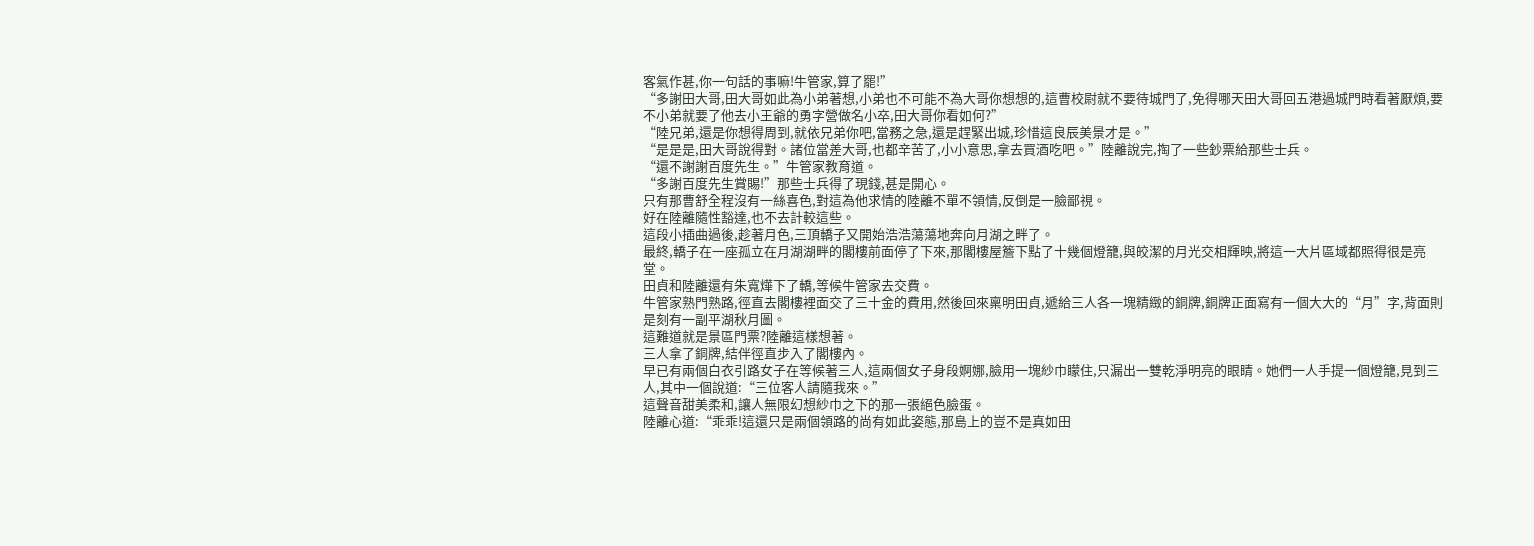客氣作甚,你一句話的事嘛!牛管家,算了罷!”
“多謝田大哥,田大哥如此為小弟著想,小弟也不可能不為大哥你想想的,這曹校尉就不要待城門了,免得哪天田大哥回五港過城門時看著厭煩,要不小弟就要了他去小王爺的勇字營做名小卒,田大哥你看如何?”
“陸兄弟,還是你想得周到,就依兄弟你吧,當務之急,還是趕緊出城,珍惜這良辰美景才是。”
“是是是,田大哥說得對。諸位當差大哥,也都辛苦了,小小意思,拿去買酒吃吧。”陸離說完,掏了一些鈔票給那些士兵。
“還不謝謝百度先生。”牛管家教育道。
“多謝百度先生賞賜!”那些士兵得了現錢,甚是開心。
只有那曹舒全程沒有一絲喜色,對這為他求情的陸離不單不領情,反倒是一臉鄙視。
好在陸離隨性豁達,也不去計較這些。
這段小插曲過後,趁著月色,三頂轎子又開始浩浩蕩蕩地奔向月湖之畔了。
最終,轎子在一座孤立在月湖湖畔的閣樓前面停了下來,那閣樓屋簷下點了十幾個燈籠,與皎潔的月光交相輝映,將這一大片區域都照得很是亮堂。
田貞和陸離還有朱寬燁下了轎,等候牛管家去交費。
牛管家熟門熟路,徑直去閣樓裡面交了三十金的費用,然後回來稟明田貞,遞給三人各一塊精緻的銅牌,銅牌正面寫有一個大大的“月”字,背面則是刻有一副平湖秋月圖。
這難道就是景區門票?陸離這樣想著。
三人拿了銅牌,結伴徑直步入了閣樓內。
早已有兩個白衣引路女子在等候著三人,這兩個女子身段婀娜,臉用一塊紗巾矇住,只漏出一雙乾淨明亮的眼睛。她們一人手提一個燈籠,見到三人,其中一個說道:“三位客人請隨我來。”
這聲音甜美柔和,讓人無限幻想紗巾之下的那一張絕色臉蛋。
陸離心道:“乖乖!這還只是兩個領路的尚有如此姿態,那島上的豈不是真如田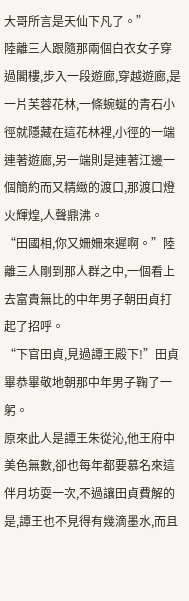大哥所言是天仙下凡了。”
陸離三人跟隨那兩個白衣女子穿過閣樓,步入一段遊廊,穿越遊廊,是一片芙蓉花林,一條蜿蜒的青石小徑就隱藏在這花林裡,小徑的一端連著遊廊,另一端則是連著江邊一個簡約而又精緻的渡口,那渡口燈火輝煌,人聲鼎沸。
“田國相,你又姍姍來遲啊。”陸離三人剛到那人群之中,一個看上去富貴無比的中年男子朝田貞打起了招呼。
“下官田貞,見過譚王殿下!”田貞畢恭畢敬地朝那中年男子鞠了一躬。
原來此人是譚王朱從沁,他王府中美色無數,卻也每年都要慕名來這伴月坊耍一次,不過讓田貞費解的是,譚王也不見得有幾滴墨水,而且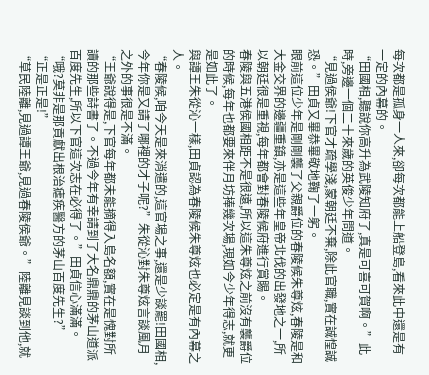每次都是孤身一人來,卻每次都能上船登島,看來此中還是有一定的內幕的。
“田國相,聽說你高升為武陵知府了,真是可喜可賀啊。”此時,旁邊一個二十來歲的英俊少年問道。
“見過侯爺!下官才疏學淺,蒙朝廷不棄,除此官職,實在誠惶誠恐。”田貞又畢恭畢敬地鞠了一躬。
眼前這位少年是剛剛襲了父親爵位的春陵候朱尊炫,春陵是和大金交界的邊疆重鎮,亦是這些年皇帝北伐的出發地之一,所以朝廷很是重視,每年都會對春陵候府進行賞賜。
春陵與五港侯國相距不是很遠,所以這朱尊炫之前沒有襲爵位的時候,每年也都要來伴月坊捧幾次場,現如今少年得志,就更是如此了。
與譚王朱從沁一樣,田貞認為春陵候朱尊炫也必定是有內幕之人。
“春陵候,咱今天是來消遣的,這官場之事,還是少談罷!田國相,今年你是又請了哪裡的才子呢?”朱從沁對朱尊炫言談風月之外的事很是不滿。
“王爺說得是,下官每年都未能摘得入島名額,實在是愧對所讀的那些詩書了。不過今年有幸請到了大名鼎鼎的茅山道派百度先生,所以下官這次志在必得了。”田貞信心滿滿。
“哦?莫非是那貢獻出根治瘧疾醫方的茅山百度先生?”
“正是正是!”
“草民陸離,見過譚王爺,見過春陵侯爺。”陸離見談到他,就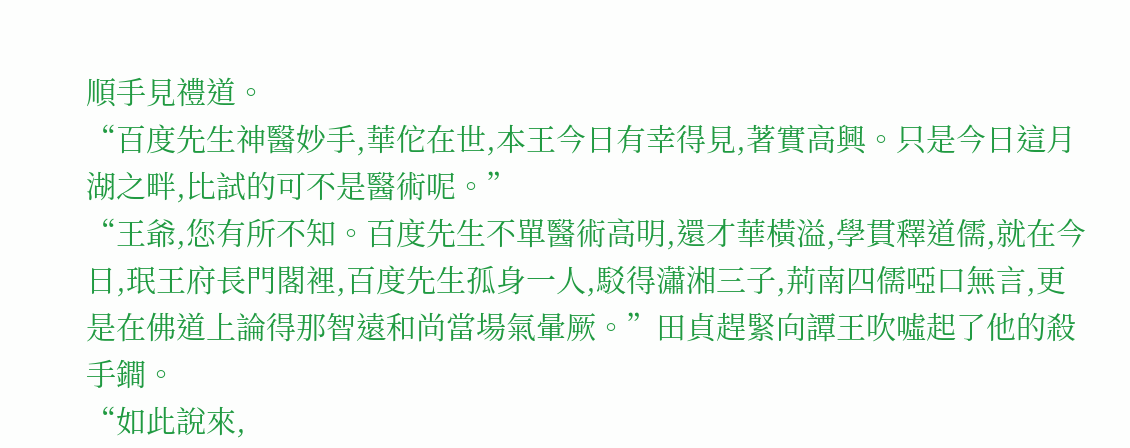順手見禮道。
“百度先生神醫妙手,華佗在世,本王今日有幸得見,著實高興。只是今日這月湖之畔,比試的可不是醫術呢。”
“王爺,您有所不知。百度先生不單醫術高明,還才華橫溢,學貫釋道儒,就在今日,珉王府長門閣裡,百度先生孤身一人,駁得瀟湘三子,荊南四儒啞口無言,更是在佛道上論得那智遠和尚當場氣暈厥。”田貞趕緊向譚王吹噓起了他的殺手鐧。
“如此說來,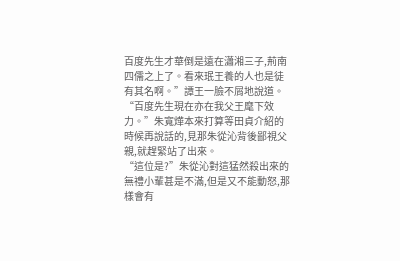百度先生才華倒是遠在瀟湘三子,荊南四儒之上了。看來珉王養的人也是徒有其名啊。”譚王一臉不屑地說道。
“百度先生現在亦在我父王麾下效力。”朱寬燁本來打算等田貞介紹的時候再說話的,見那朱從沁背後鄙視父親,就趕緊站了出來。
“這位是?”朱從沁對這猛然殺出來的無禮小輩甚是不滿,但是又不能動怒,那樣會有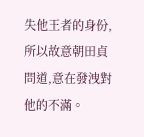失他王者的身份,所以故意朝田貞問道,意在發洩對他的不滿。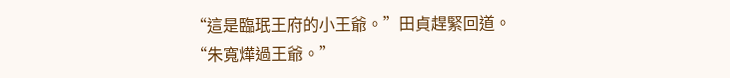“這是臨珉王府的小王爺。”田貞趕緊回道。
“朱寬燁過王爺。”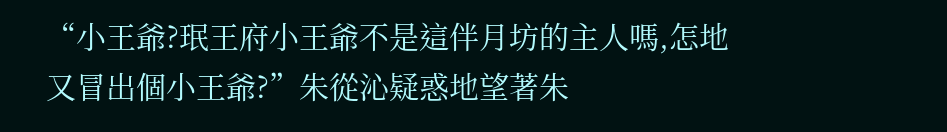“小王爺?珉王府小王爺不是這伴月坊的主人嗎,怎地又冒出個小王爺?”朱從沁疑惑地望著朱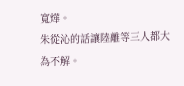寬燁。
朱從沁的話讓陸離等三人都大為不解。